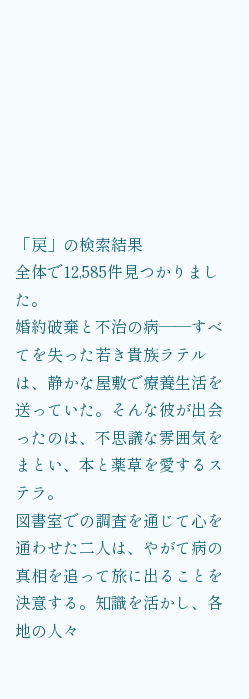「戻」の検索結果
全体で12,585件見つかりました。
婚約破棄と不治の病――すべてを失った若き貴族ラテルは、静かな屋敷で療養生活を送っていた。そんな彼が出会ったのは、不思議な雰囲気をまとい、本と薬草を愛するステラ。
図書室での調査を通じて心を通わせた二人は、やがて病の真相を追って旅に出ることを決意する。知識を活かし、各地の人々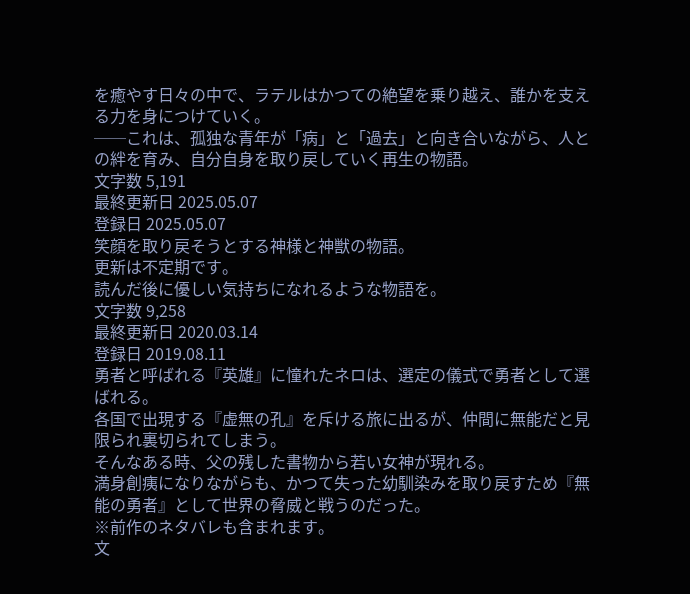を癒やす日々の中で、ラテルはかつての絶望を乗り越え、誰かを支える力を身につけていく。
──これは、孤独な青年が「病」と「過去」と向き合いながら、人との絆を育み、自分自身を取り戻していく再生の物語。
文字数 5,191
最終更新日 2025.05.07
登録日 2025.05.07
笑顔を取り戻そうとする神様と神獣の物語。
更新は不定期です。
読んだ後に優しい気持ちになれるような物語を。
文字数 9,258
最終更新日 2020.03.14
登録日 2019.08.11
勇者と呼ばれる『英雄』に憧れたネロは、選定の儀式で勇者として選ばれる。
各国で出現する『虚無の孔』を斥ける旅に出るが、仲間に無能だと見限られ裏切られてしまう。
そんなある時、父の残した書物から若い女神が現れる。
満身創痍になりながらも、かつて失った幼馴染みを取り戻すため『無能の勇者』として世界の脅威と戦うのだった。
※前作のネタバレも含まれます。
文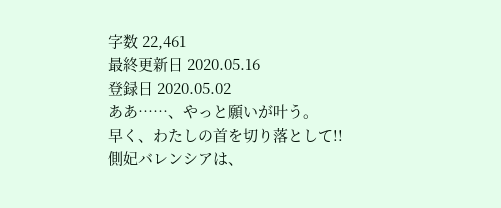字数 22,461
最終更新日 2020.05.16
登録日 2020.05.02
ああ……、やっと願いが叶う。
早く、わたしの首を切り落として!!
側妃バレンシアは、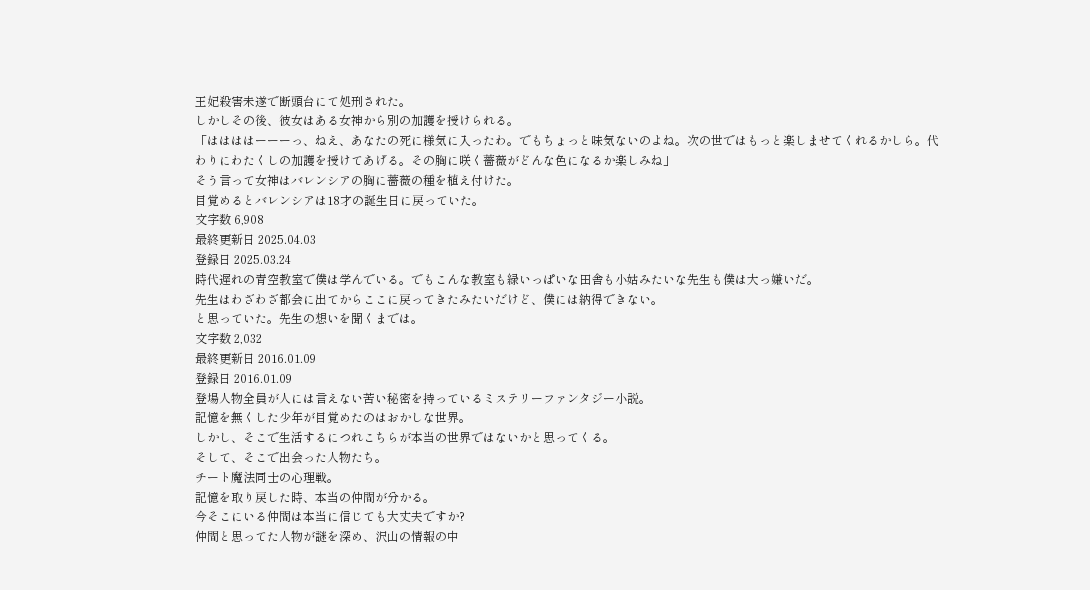王妃殺害未遂で断頭台にて処刑された。
しかしその後、彼女はある女神から別の加護を授けられる。
「ははははーーーっ、ねえ、あなたの死に様気に入ったわ。でもちょっと味気ないのよね。次の世ではもっと楽しませてくれるかしら。代わりにわたくしの加護を授けてあげる。その胸に咲く薔薇がどんな色になるか楽しみね」
そう言って女神はバレンシアの胸に薔薇の種を植え付けた。
目覚めるとバレンシアは18才の誕生日に戻っていた。
文字数 6,908
最終更新日 2025.04.03
登録日 2025.03.24
時代遅れの青空教室で僕は学んでいる。でもこんな教室も緑いっぱいな田舎も小姑みたいな先生も僕は大っ嫌いだ。
先生はわざわざ都会に出てからここに戻ってきたみたいだけど、僕には納得できない。
と思っていた。先生の想いを聞くまでは。
文字数 2,032
最終更新日 2016.01.09
登録日 2016.01.09
登場人物全員が人には言えない苦い秘密を持っているミステリーファンタジー小説。
記憶を無くした少年が目覚めたのはおかしな世界。
しかし、そこで生活するにつれこちらが本当の世界ではないかと思ってくる。
そして、そこで出会った人物たち。
チート魔法同士の心理戦。
記憶を取り戻した時、本当の仲間が分かる。
今そこにいる仲間は本当に信じても大丈夫ですか?
仲間と思ってた人物が謎を深め、沢山の情報の中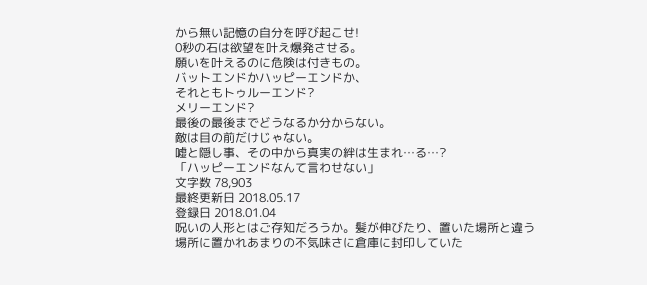から無い記憶の自分を呼び起こせ!
0秒の石は欲望を叶え爆発させる。
願いを叶えるのに危険は付きもの。
バットエンドかハッピーエンドか、
それともトゥルーエンド?
メリーエンド?
最後の最後までどうなるか分からない。
敵は目の前だけじゃない。
嘘と隠し事、その中から真実の絆は生まれ…る…?
「ハッピーエンドなんて言わせない」
文字数 78,903
最終更新日 2018.05.17
登録日 2018.01.04
呪いの人形とはご存知だろうか。髪が伸びたり、置いた場所と違う場所に置かれあまりの不気味さに倉庫に封印していた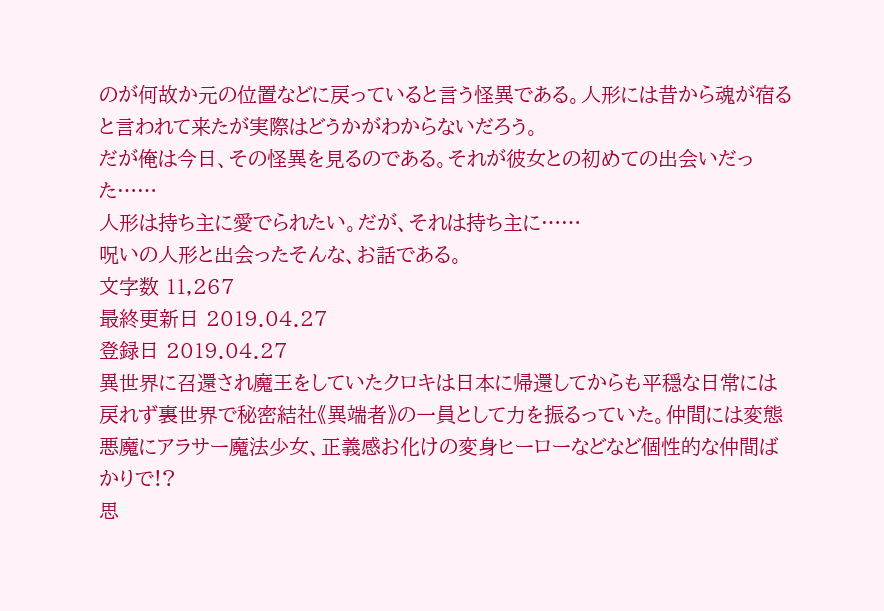のが何故か元の位置などに戻っていると言う怪異である。人形には昔から魂が宿ると言われて来たが実際はどうかがわからないだろう。
だが俺は今日、その怪異を見るのである。それが彼女との初めての出会いだった……
人形は持ち主に愛でられたい。だが、それは持ち主に……
呪いの人形と出会ったそんな、お話である。
文字数 11,267
最終更新日 2019.04.27
登録日 2019.04.27
異世界に召還され魔王をしていたクロキは日本に帰還してからも平穏な日常には戻れず裏世界で秘密結社《異端者》の一員として力を振るっていた。仲間には変態悪魔にアラサー魔法少女、正義感お化けの変身ヒーローなどなど個性的な仲間ばかりで!?
思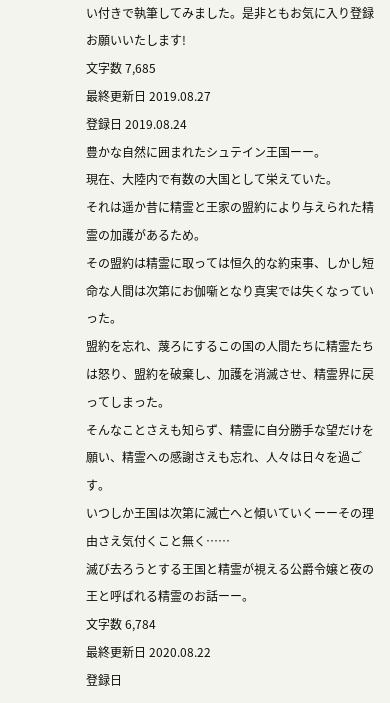い付きで執筆してみました。是非ともお気に入り登録お願いいたします!
文字数 7,685
最終更新日 2019.08.27
登録日 2019.08.24
豊かな自然に囲まれたシュテイン王国ーー。
現在、大陸内で有数の大国として栄えていた。
それは遥か昔に精霊と王家の盟約により与えられた精霊の加護があるため。
その盟約は精霊に取っては恒久的な約束事、しかし短命な人間は次第にお伽噺となり真実では失くなっていった。
盟約を忘れ、蔑ろにするこの国の人間たちに精霊たちは怒り、盟約を破棄し、加護を消滅させ、精霊界に戻ってしまった。
そんなことさえも知らず、精霊に自分勝手な望だけを願い、精霊への感謝さえも忘れ、人々は日々を過ごす。
いつしか王国は次第に滅亡へと傾いていくーーその理由さえ気付くこと無く……
滅び去ろうとする王国と精霊が視える公爵令嬢と夜の王と呼ばれる精霊のお話ーー。
文字数 6,784
最終更新日 2020.08.22
登録日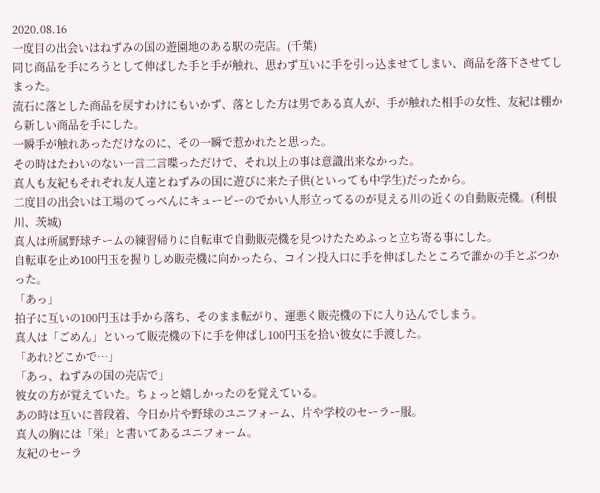2020.08.16
一度目の出会いはねずみの国の遊園地のある駅の売店。(千葉)
同じ商品を手にろうとして伸ばした手と手が触れ、思わず互いに手を引っ込ませてしまい、商品を落下させてしまった。
流石に落とした商品を戻すわけにもいかず、落とした方は男である真人が、手が触れた相手の女性、友紀は棚から新しい商品を手にした。
一瞬手が触れあっただけなのに、その一瞬で惹かれたと思った。
その時はたわいのない一言二言喋っただけで、それ以上の事は意識出来なかった。
真人も友紀もそれぞれ友人達とねずみの国に遊びに来た子供(といっても中学生)だったから。
二度目の出会いは工場のてっぺんにキューピーのでかい人形立ってるのが見える川の近くの自動販売機。(利根川、茨城)
真人は所属野球チームの練習帰りに自転車で自動販売機を見つけたためふっと立ち寄る事にした。
自転車を止め100円玉を握りしめ販売機に向かったら、コイン投入口に手を伸ばしたところで誰かの手とぶつかった。
「あっ」
拍子に互いの100円玉は手から落ち、そのまま転がり、運悪く販売機の下に入り込んでしまう。
真人は「ごめん」といって販売機の下に手を伸ばし100円玉を拾い彼女に手渡した。
「あれ?どこかで…」
「あっ、ねずみの国の売店で」
彼女の方が覚えていた。ちょっと嬉しかったのを覚えている。
あの時は互いに普段着、今日か片や野球のユニフォーム、片や学校のセーラー服。
真人の胸には「栄」と書いてあるユニフォーム。
友紀のセーラ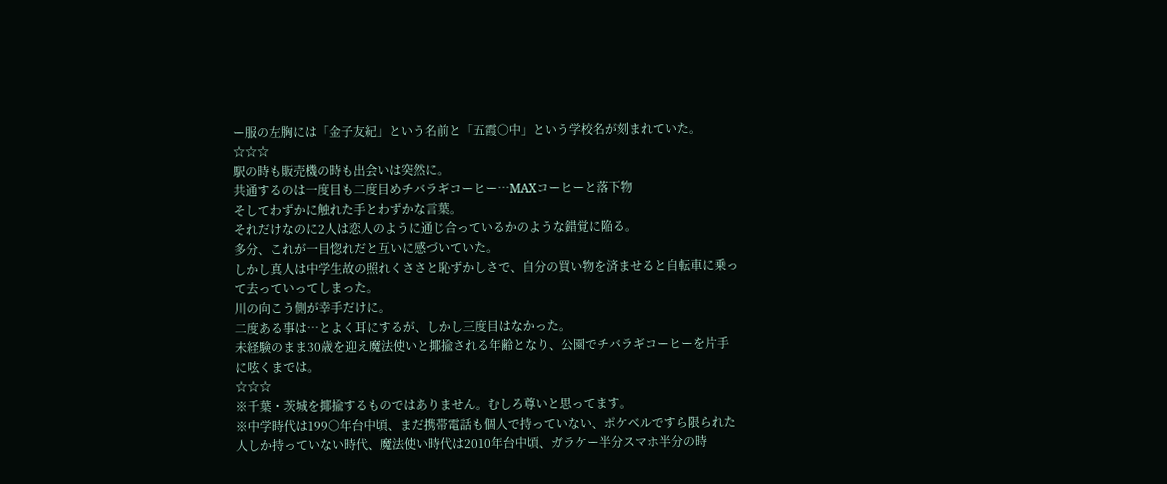ー服の左胸には「金子友紀」という名前と「五霞○中」という学校名が刻まれていた。
☆☆☆
駅の時も販売機の時も出会いは突然に。
共通するのは一度目も二度目めチバラギコーヒー…MAXコーヒーと落下物
そしてわずかに触れた手とわずかな言葉。
それだけなのに2人は恋人のように通じ合っているかのような錯覚に陥る。
多分、これが一目惚れだと互いに感づいていた。
しかし真人は中学生故の照れくささと恥ずかしさで、自分の買い物を済ませると自転車に乗って去っていってしまった。
川の向こう側が幸手だけに。
二度ある事は…とよく耳にするが、しかし三度目はなかった。
未経験のまま30歳を迎え魔法使いと揶揄される年齢となり、公園でチバラギコーヒーを片手に呟くまでは。
☆☆☆
※千葉・茨城を揶揄するものではありません。むしろ尊いと思ってます。
※中学時代は199○年台中頃、まだ携帯電話も個人で持っていない、ポケベルですら限られた人しか持っていない時代、魔法使い時代は2010年台中頃、ガラケー半分スマホ半分の時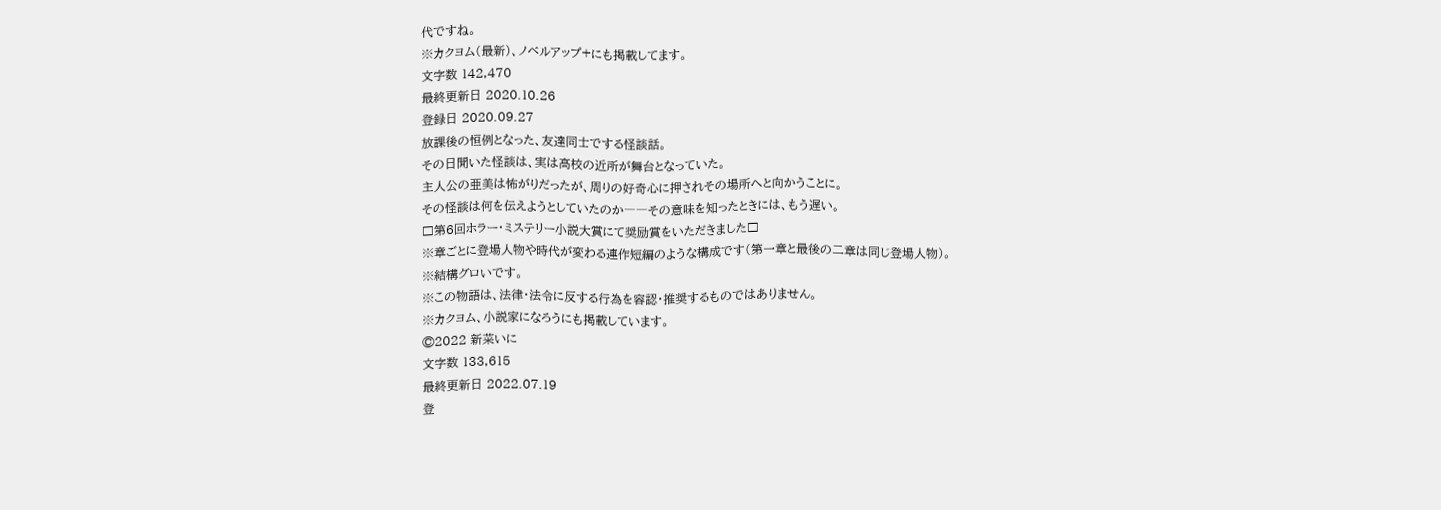代ですね。
※カクヨム(最新)、ノベルアップ+にも掲載してます。
文字数 142,470
最終更新日 2020.10.26
登録日 2020.09.27
放課後の恒例となった、友達同士でする怪談話。
その日聞いた怪談は、実は高校の近所が舞台となっていた。
主人公の亜美は怖がりだったが、周りの好奇心に押されその場所へと向かうことに。
その怪談は何を伝えようとしていたのか――その意味を知ったときには、もう遅い。
□第6回ホラー・ミステリー小説大賞にて奨励賞をいただきました□
※章ごとに登場人物や時代が変わる連作短編のような構成です(第一章と最後の二章は同じ登場人物)。
※結構グロいです。
※この物語は、法律・法令に反する行為を容認・推奨するものではありません。
※カクヨム、小説家になろうにも掲載しています。
©2022 新菜いに
文字数 133,615
最終更新日 2022.07.19
登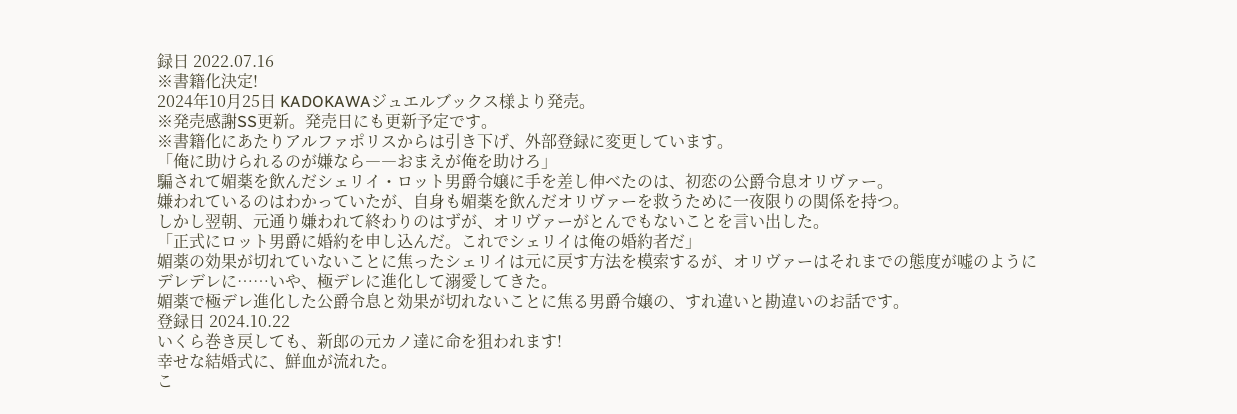録日 2022.07.16
※書籍化決定!
2024年10月25日 KADOKAWAジュエルブックス様より発売。
※発売感謝SS更新。発売日にも更新予定です。
※書籍化にあたりアルファポリスからは引き下げ、外部登録に変更しています。
「俺に助けられるのが嫌なら――おまえが俺を助けろ」
騙されて媚薬を飲んだシェリイ・ロット男爵令嬢に手を差し伸べたのは、初恋の公爵令息オリヴァー。
嫌われているのはわかっていたが、自身も媚薬を飲んだオリヴァーを救うために一夜限りの関係を持つ。
しかし翌朝、元通り嫌われて終わりのはずが、オリヴァーがとんでもないことを言い出した。
「正式にロット男爵に婚約を申し込んだ。これでシェリイは俺の婚約者だ」
媚薬の効果が切れていないことに焦ったシェリイは元に戻す方法を模索するが、オリヴァーはそれまでの態度が嘘のようにデレデレに……いや、極デレに進化して溺愛してきた。
媚薬で極デレ進化した公爵令息と効果が切れないことに焦る男爵令嬢の、すれ違いと勘違いのお話です。
登録日 2024.10.22
いくら巻き戻しても、新郎の元カノ達に命を狙われます!
幸せな結婚式に、鮮血が流れた。
こ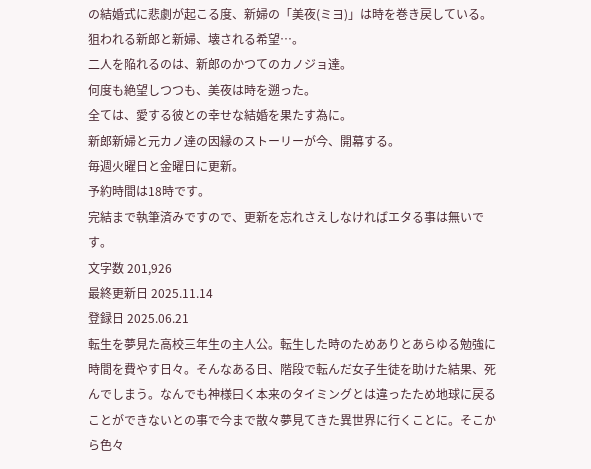の結婚式に悲劇が起こる度、新婦の「美夜(ミヨ)」は時を巻き戻している。
狙われる新郎と新婦、壊される希望…。
二人を陥れるのは、新郎のかつてのカノジョ達。
何度も絶望しつつも、美夜は時を遡った。
全ては、愛する彼との幸せな結婚を果たす為に。
新郎新婦と元カノ達の因縁のストーリーが今、開幕する。
毎週火曜日と金曜日に更新。
予約時間は18時です。
完結まで執筆済みですので、更新を忘れさえしなければエタる事は無いです。
文字数 201,926
最終更新日 2025.11.14
登録日 2025.06.21
転生を夢見た高校三年生の主人公。転生した時のためありとあらゆる勉強に時間を費やす日々。そんなある日、階段で転んだ女子生徒を助けた結果、死んでしまう。なんでも神様曰く本来のタイミングとは違ったため地球に戻ることができないとの事で今まで散々夢見てきた異世界に行くことに。そこから色々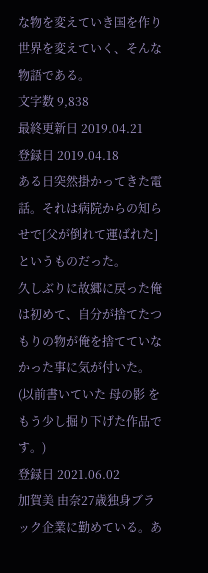な物を変えていき国を作り世界を変えていく、そんな物語である。
文字数 9,838
最終更新日 2019.04.21
登録日 2019.04.18
ある日突然掛かってきた電話。それは病院からの知らせで[父が倒れて運ばれた]というものだった。
久しぶりに故郷に戻った俺は初めて、自分が捨てたつもりの物が俺を捨てていなかった事に気が付いた。
(以前書いていた 母の影 をもう少し掘り下げた作品です。)
登録日 2021.06.02
加賀美 由奈27歳独身ブラック企業に勤めている。あ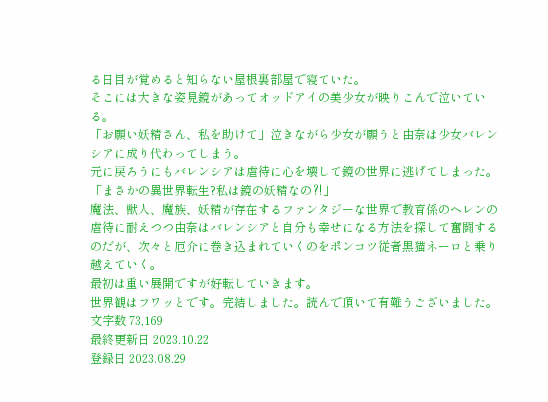る日目が覚めると知らない屋根裏部屋で寝ていた。
そこには大きな姿見鏡があってオッドアイの美少女が映りこんで泣いている。
「お願い妖精さん、私を助けて」泣きながら少女が願うと由奈は少女バレンシアに成り代わってしまう。
元に戻ろうにもバレンシアは虐待に心を壊して鏡の世界に逃げてしまった。
「まさかの異世界転生?私は鏡の妖精なの⁈」
魔法、獣人、魔族、妖精が存在するファンタジーな世界で教育係のヘレンの虐待に耐えつつ由奈はバレンシアと自分も幸せになる方法を探して奮闘するのだが、次々と厄介に巻き込まれていくのをポンコツ従者黒猫ネーロと乗り越えていく。
最初は重い展開ですが好転していきます。
世界観はフワッとです。完結しました。読んで頂いて有難うございました。
文字数 73,169
最終更新日 2023.10.22
登録日 2023.08.29